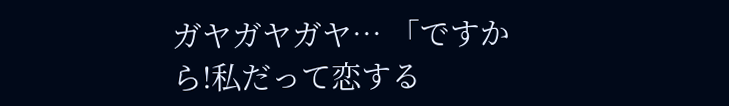ガヤガヤガヤ… 「ですから!私だって恋する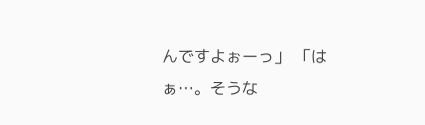んですよぉーっ」 「はぁ…。そうな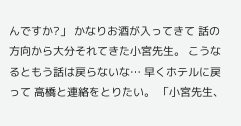んですか?」 かなりお酒が入ってきて 話の方向から大分それてきた小宮先生。 こうなるともう話は戻らないな… 早くホテルに戻って 高橋と連絡をとりたい。 「小宮先生、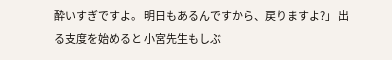酔いすぎですよ。 明日もあるんですから、戻りますよ?」 出る支度を始めると 小宮先生もしぶ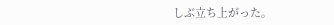しぶ立ち上がった。